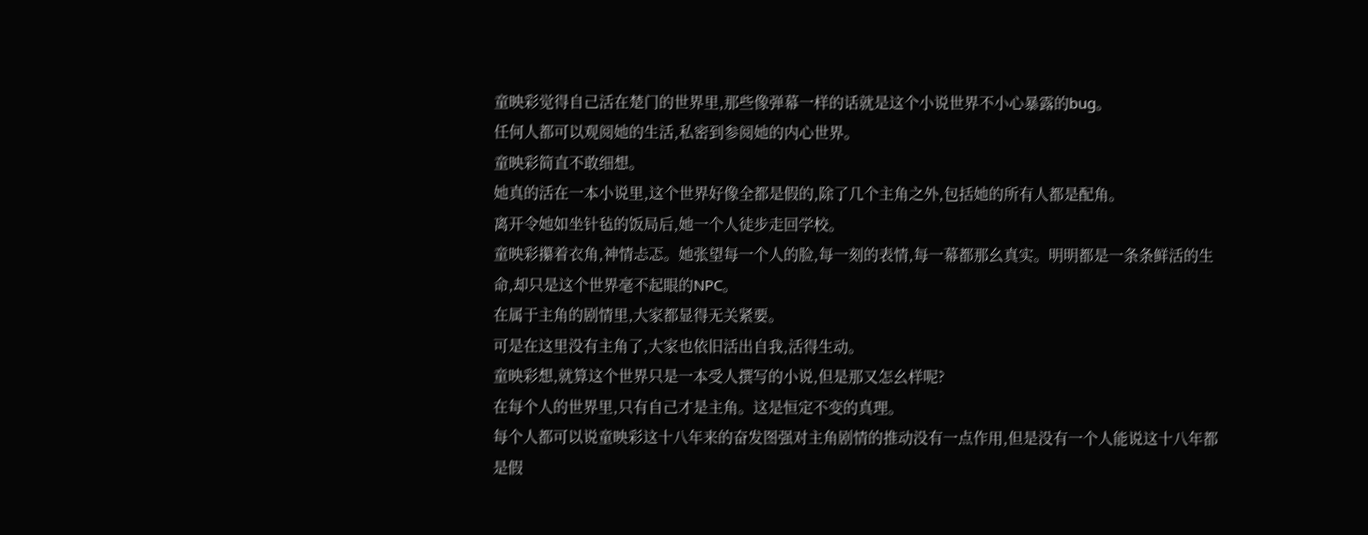童映彩觉得自己活在楚门的世界里,那些像弹幕一样的话就是这个小说世界不小心暴露的bug。
任何人都可以观阅她的生活,私密到参阅她的内心世界。
童映彩简直不敢细想。
她真的活在一本小说里,这个世界好像全都是假的,除了几个主角之外,包括她的所有人都是配角。
离开令她如坐针毡的饭局后,她一个人徒步走回学校。
童映彩攥着衣角,神情忐忑。她张望每一个人的脸,每一刻的表情,每一幕都那幺真实。明明都是一条条鲜活的生命,却只是这个世界毫不起眼的NPC。
在属于主角的剧情里,大家都显得无关紧要。
可是在这里没有主角了,大家也依旧活出自我,活得生动。
童映彩想,就算这个世界只是一本受人撰写的小说,但是那又怎幺样呢?
在每个人的世界里,只有自己才是主角。这是恒定不变的真理。
每个人都可以说童映彩这十八年来的奋发图强对主角剧情的推动没有一点作用,但是没有一个人能说这十八年都是假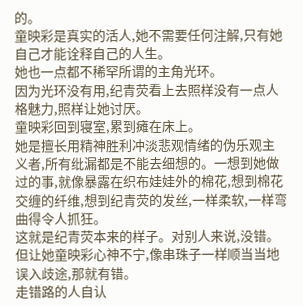的。
童映彩是真实的活人,她不需要任何注解,只有她自己才能诠释自己的人生。
她也一点都不稀罕所谓的主角光环。
因为光环没有用,纪青荧看上去照样没有一点人格魅力,照样让她讨厌。
童映彩回到寝室,累到瘫在床上。
她是擅长用精神胜利冲淡悲观情绪的伪乐观主义者,所有纰漏都是不能去细想的。一想到她做过的事,就像暴露在织布娃娃外的棉花,想到棉花交缠的纤维,想到纪青荧的发丝,一样柔软,一样弯曲得令人抓狂。
这就是纪青荧本来的样子。对别人来说,没错。但让她童映彩心神不宁,像串珠子一样顺当当地误入歧途,那就有错。
走错路的人自认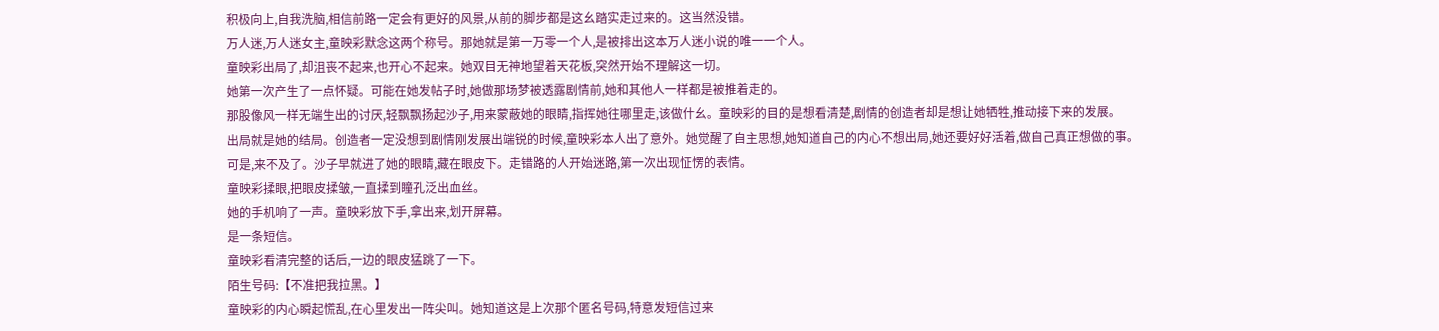积极向上,自我洗脑,相信前路一定会有更好的风景,从前的脚步都是这幺踏实走过来的。这当然没错。
万人迷,万人迷女主,童映彩默念这两个称号。那她就是第一万零一个人,是被排出这本万人迷小说的唯一一个人。
童映彩出局了,却沮丧不起来,也开心不起来。她双目无神地望着天花板,突然开始不理解这一切。
她第一次产生了一点怀疑。可能在她发帖子时,她做那场梦被透露剧情前,她和其他人一样都是被推着走的。
那股像风一样无端生出的讨厌,轻飘飘扬起沙子,用来蒙蔽她的眼睛,指挥她往哪里走,该做什幺。童映彩的目的是想看清楚,剧情的创造者却是想让她牺牲,推动接下来的发展。
出局就是她的结局。创造者一定没想到剧情刚发展出端锐的时候,童映彩本人出了意外。她觉醒了自主思想,她知道自己的内心不想出局,她还要好好活着,做自己真正想做的事。
可是,来不及了。沙子早就进了她的眼睛,藏在眼皮下。走错路的人开始迷路,第一次出现怔愣的表情。
童映彩揉眼,把眼皮揉皱,一直揉到瞳孔泛出血丝。
她的手机响了一声。童映彩放下手,拿出来,划开屏幕。
是一条短信。
童映彩看清完整的话后,一边的眼皮猛跳了一下。
陌生号码:【不准把我拉黑。】
童映彩的内心瞬起慌乱,在心里发出一阵尖叫。她知道这是上次那个匿名号码,特意发短信过来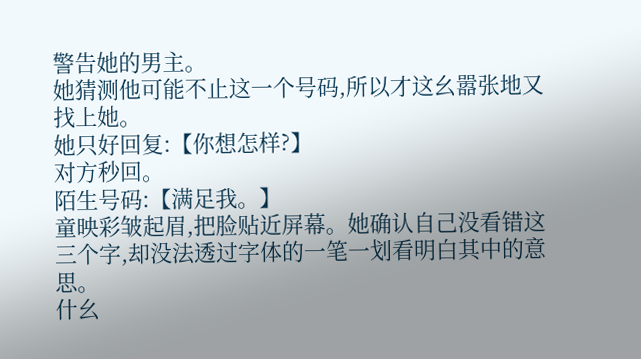警告她的男主。
她猜测他可能不止这一个号码,所以才这幺嚣张地又找上她。
她只好回复:【你想怎样?】
对方秒回。
陌生号码:【满足我。】
童映彩皱起眉,把脸贴近屏幕。她确认自己没看错这三个字,却没法透过字体的一笔一划看明白其中的意思。
什幺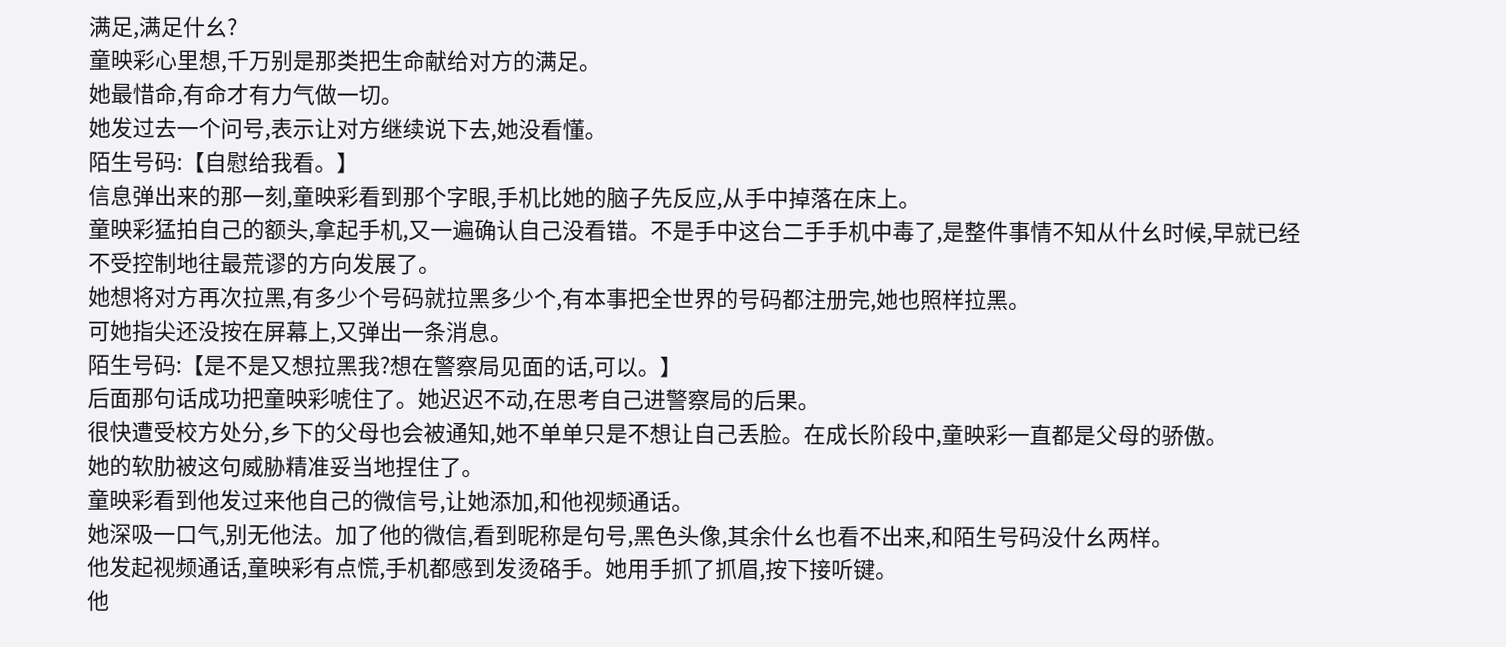满足,满足什幺?
童映彩心里想,千万别是那类把生命献给对方的满足。
她最惜命,有命才有力气做一切。
她发过去一个问号,表示让对方继续说下去,她没看懂。
陌生号码:【自慰给我看。】
信息弹出来的那一刻,童映彩看到那个字眼,手机比她的脑子先反应,从手中掉落在床上。
童映彩猛拍自己的额头,拿起手机,又一遍确认自己没看错。不是手中这台二手手机中毒了,是整件事情不知从什幺时候,早就已经不受控制地往最荒谬的方向发展了。
她想将对方再次拉黑,有多少个号码就拉黑多少个,有本事把全世界的号码都注册完,她也照样拉黑。
可她指尖还没按在屏幕上,又弹出一条消息。
陌生号码:【是不是又想拉黑我?想在警察局见面的话,可以。】
后面那句话成功把童映彩唬住了。她迟迟不动,在思考自己进警察局的后果。
很快遭受校方处分,乡下的父母也会被通知,她不单单只是不想让自己丢脸。在成长阶段中,童映彩一直都是父母的骄傲。
她的软肋被这句威胁精准妥当地捏住了。
童映彩看到他发过来他自己的微信号,让她添加,和他视频通话。
她深吸一口气,别无他法。加了他的微信,看到昵称是句号,黑色头像,其余什幺也看不出来,和陌生号码没什幺两样。
他发起视频通话,童映彩有点慌,手机都感到发烫硌手。她用手抓了抓眉,按下接听键。
他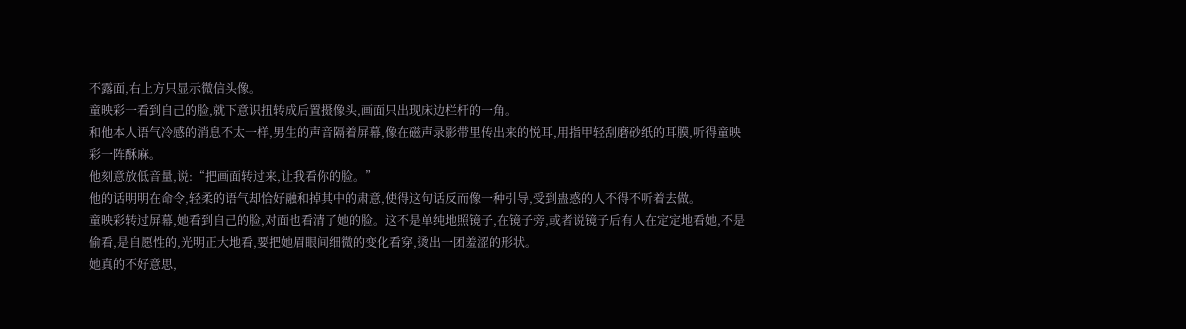不露面,右上方只显示微信头像。
童映彩一看到自己的脸,就下意识扭转成后置摄像头,画面只出现床边栏杆的一角。
和他本人语气冷感的消息不太一样,男生的声音隔着屏幕,像在磁声录影带里传出来的悦耳,用指甲轻刮磨砂纸的耳膜,听得童映彩一阵酥麻。
他刻意放低音量,说:“把画面转过来,让我看你的脸。”
他的话明明在命令,轻柔的语气却恰好融和掉其中的肃意,使得这句话反而像一种引导,受到蛊惑的人不得不听着去做。
童映彩转过屏幕,她看到自己的脸,对面也看清了她的脸。这不是单纯地照镜子,在镜子旁,或者说镜子后有人在定定地看她,不是偷看,是自愿性的,光明正大地看,要把她眉眼间细微的变化看穿,烫出一团羞涩的形状。
她真的不好意思,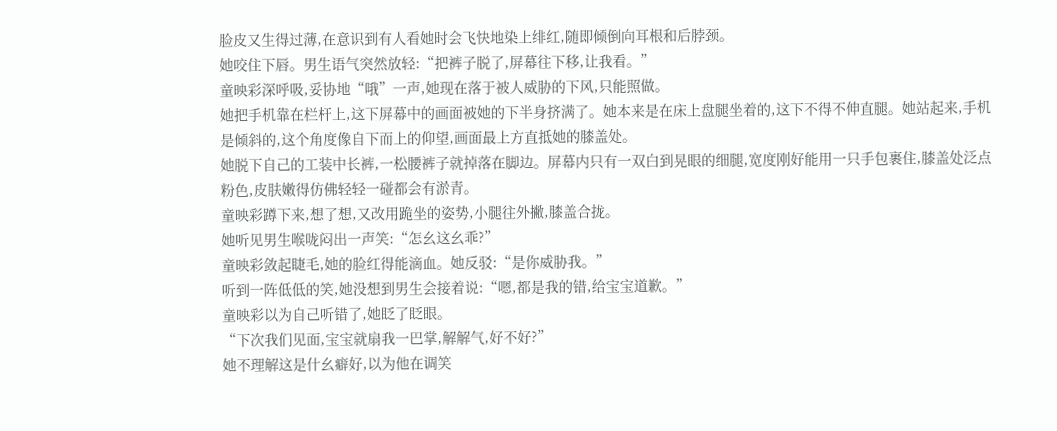脸皮又生得过薄,在意识到有人看她时会飞快地染上绯红,随即倾倒向耳根和后脖颈。
她咬住下唇。男生语气突然放轻:“把裤子脱了,屏幕往下移,让我看。”
童映彩深呼吸,妥协地“哦”一声,她现在落于被人威胁的下风,只能照做。
她把手机靠在栏杆上,这下屏幕中的画面被她的下半身挤满了。她本来是在床上盘腿坐着的,这下不得不伸直腿。她站起来,手机是倾斜的,这个角度像自下而上的仰望,画面最上方直抵她的膝盖处。
她脱下自己的工装中长裤,一松腰裤子就掉落在脚边。屏幕内只有一双白到晃眼的细腿,宽度刚好能用一只手包裹住,膝盖处泛点粉色,皮肤嫩得仿佛轻轻一碰都会有淤青。
童映彩蹲下来,想了想,又改用跪坐的姿势,小腿往外撇,膝盖合拢。
她听见男生喉咙闷出一声笑:“怎幺这幺乖?”
童映彩敛起睫毛,她的脸红得能滴血。她反驳:“是你威胁我。”
听到一阵低低的笑,她没想到男生会接着说:“嗯,都是我的错,给宝宝道歉。”
童映彩以为自己听错了,她眨了眨眼。
“下次我们见面,宝宝就扇我一巴掌,解解气,好不好?”
她不理解这是什幺癖好,以为他在调笑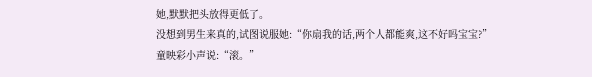她,默默把头放得更低了。
没想到男生来真的,试图说服她:“你扇我的话,两个人都能爽,这不好吗宝宝?”
童映彩小声说:“滚。”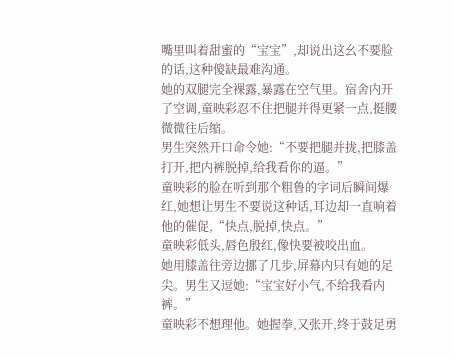嘴里叫着甜蜜的“宝宝”,却说出这幺不要脸的话,这种傻缺最难沟通。
她的双腿完全裸露,暴露在空气里。宿舍内开了空调,童映彩忍不住把腿并得更紧一点,挺腰微微往后缩。
男生突然开口命令她:“不要把腿并拢,把膝盖打开,把内裤脱掉,给我看你的逼。”
童映彩的脸在听到那个粗鲁的字词后瞬间爆红,她想让男生不要说这种话,耳边却一直响着他的催促,“快点,脱掉,快点。”
童映彩低头,唇色殷红,像快要被咬出血。
她用膝盖往旁边挪了几步,屏幕内只有她的足尖。男生又逗她:“宝宝好小气,不给我看内裤。”
童映彩不想理他。她握拳,又张开,终于鼓足勇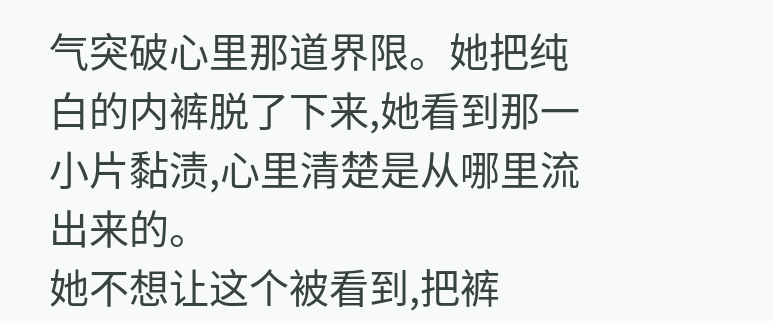气突破心里那道界限。她把纯白的内裤脱了下来,她看到那一小片黏渍,心里清楚是从哪里流出来的。
她不想让这个被看到,把裤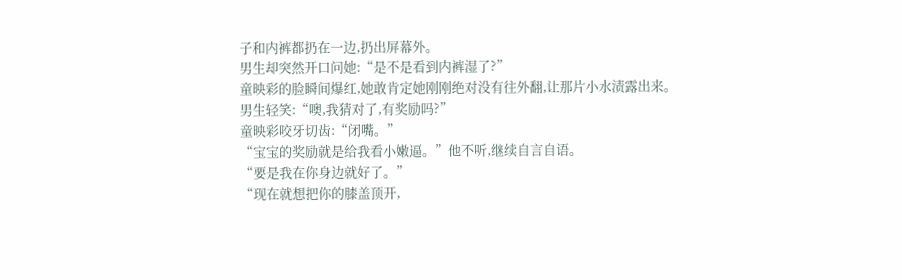子和内裤都扔在一边,扔出屏幕外。
男生却突然开口问她:“是不是看到内裤湿了?”
童映彩的脸瞬间爆红,她敢肯定她刚刚绝对没有往外翻,让那片小水渍露出来。
男生轻笑:“噢,我猜对了,有奖励吗?”
童映彩咬牙切齿:“闭嘴。”
“宝宝的奖励就是给我看小嫩逼。”他不听,继续自言自语。
“要是我在你身边就好了。”
“现在就想把你的膝盖顶开,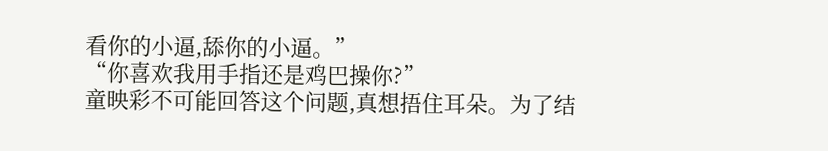看你的小逼,舔你的小逼。”
“你喜欢我用手指还是鸡巴操你?”
童映彩不可能回答这个问题,真想捂住耳朵。为了结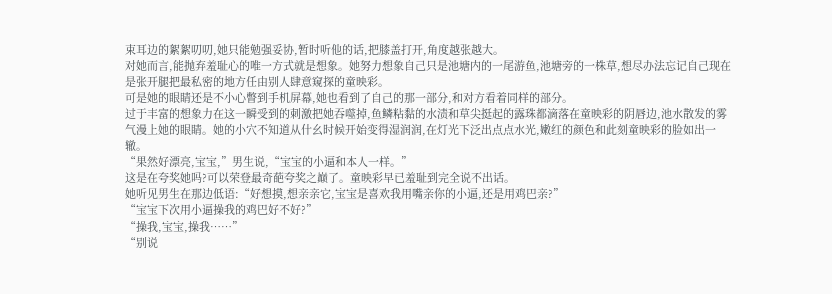束耳边的絮絮叨叨,她只能勉强妥协,暂时听他的话,把膝盖打开,角度越张越大。
对她而言,能抛弃羞耻心的唯一方式就是想象。她努力想象自己只是池塘内的一尾游鱼,池塘旁的一株草,想尽办法忘记自己现在是张开腿把最私密的地方任由别人肆意窥探的童映彩。
可是她的眼睛还是不小心瞥到手机屏幕,她也看到了自己的那一部分,和对方看着同样的部分。
过于丰富的想象力在这一瞬受到的刺激把她吞噬掉,鱼鳞粘黏的水渍和草尖挺起的露珠都滴落在童映彩的阴唇边,池水散发的雾气漫上她的眼睛。她的小穴不知道从什幺时候开始变得湿润润,在灯光下泛出点点水光,嫩红的颜色和此刻童映彩的脸如出一辙。
“果然好漂亮,宝宝,”男生说,“宝宝的小逼和本人一样。”
这是在夸奖她吗?可以荣登最奇葩夸奖之巅了。童映彩早已羞耻到完全说不出话。
她听见男生在那边低语:“好想摸,想亲亲它,宝宝是喜欢我用嘴亲你的小逼,还是用鸡巴亲?”
“宝宝下次用小逼操我的鸡巴好不好?”
“操我,宝宝,操我……”
“别说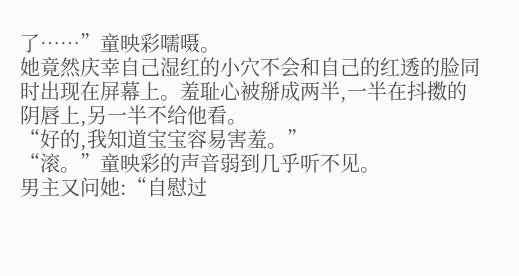了……”童映彩嚅嗫。
她竟然庆幸自己湿红的小穴不会和自己的红透的脸同时出现在屏幕上。羞耻心被掰成两半,一半在抖擞的阴唇上,另一半不给他看。
“好的,我知道宝宝容易害羞。”
“滚。”童映彩的声音弱到几乎听不见。
男主又问她:“自慰过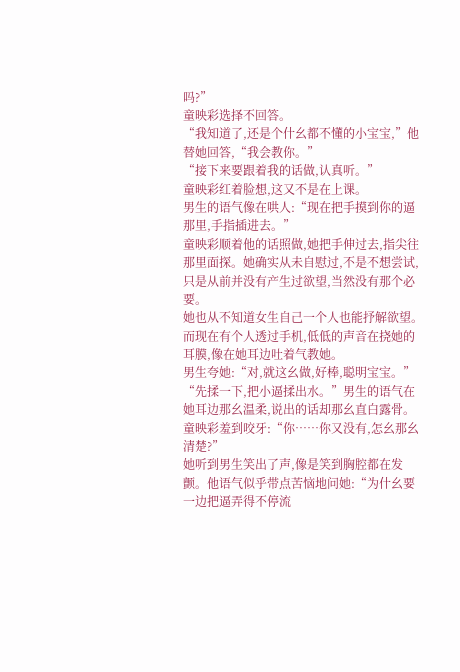吗?”
童映彩选择不回答。
“我知道了,还是个什幺都不懂的小宝宝,”他替她回答,“我会教你。”
“接下来要跟着我的话做,认真听。”
童映彩红着脸想,这又不是在上课。
男生的语气像在哄人:“现在把手摸到你的逼那里,手指插进去。”
童映彩顺着他的话照做,她把手伸过去,指尖往那里面探。她确实从未自慰过,不是不想尝试,只是从前并没有产生过欲望,当然没有那个必要。
她也从不知道女生自己一个人也能抒解欲望。而现在有个人透过手机,低低的声音在挠她的耳膜,像在她耳边吐着气教她。
男生夸她:“对,就这幺做,好棒,聪明宝宝。”
“先揉一下,把小逼揉出水。”男生的语气在她耳边那幺温柔,说出的话却那幺直白露骨。
童映彩羞到咬牙:“你……你又没有,怎幺那幺清楚?”
她听到男生笑出了声,像是笑到胸腔都在发颤。他语气似乎带点苦恼地问她:“为什幺要一边把逼弄得不停流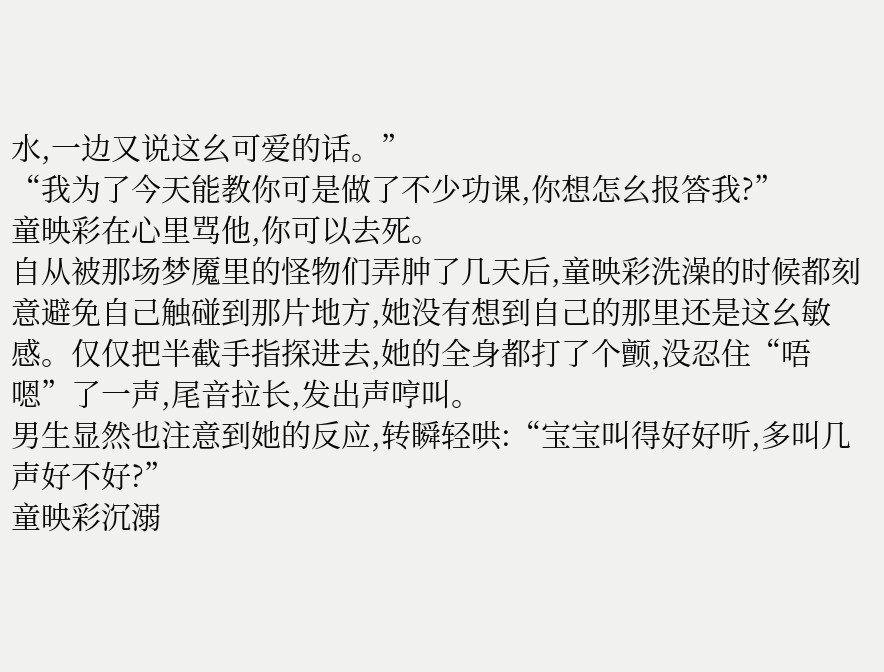水,一边又说这幺可爱的话。”
“我为了今天能教你可是做了不少功课,你想怎幺报答我?”
童映彩在心里骂他,你可以去死。
自从被那场梦魇里的怪物们弄肿了几天后,童映彩洗澡的时候都刻意避免自己触碰到那片地方,她没有想到自己的那里还是这幺敏感。仅仅把半截手指探进去,她的全身都打了个颤,没忍住“唔嗯”了一声,尾音拉长,发出声哼叫。
男生显然也注意到她的反应,转瞬轻哄:“宝宝叫得好好听,多叫几声好不好?”
童映彩沉溺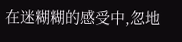在迷糊糊的感受中,忽地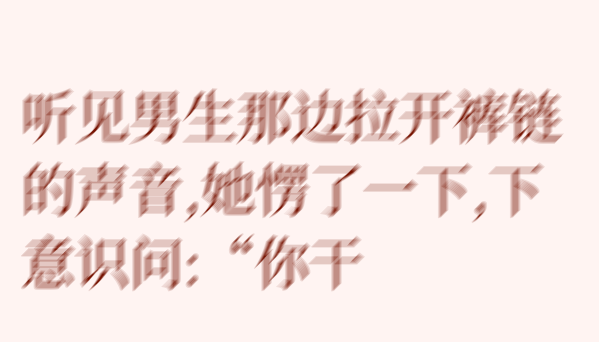听见男生那边拉开裤链的声音,她愣了一下,下意识问:“你干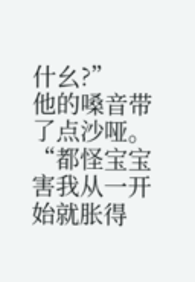什幺?”
他的嗓音带了点沙哑。
“都怪宝宝害我从一开始就胀得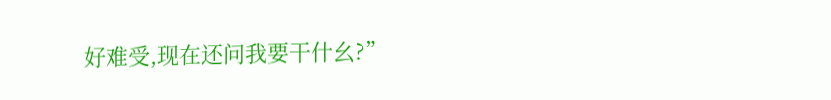好难受,现在还问我要干什幺?”